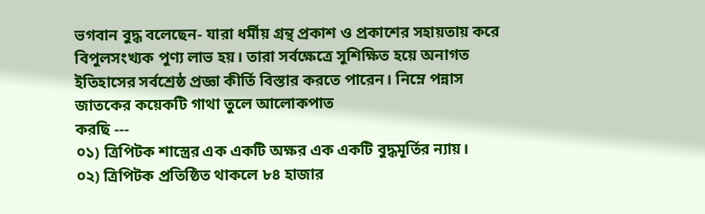ভগবান বুদ্ধ বলেছেন- যারা ধর্মীয় গ্রন্থ প্রকাশ ও প্রকাশের সহায়তায় করে বিপুলসংখ্যক পুণ্য লাভ হয়। তারা সর্বক্ষেত্রে সুশিক্ষিত হয়ে অনাগত ইতিহাসের সর্বশ্রেষ্ঠ প্রজ্ঞা কীর্তি বিস্তার করতে পারেন। নিম্নে পন্নাস জাতকের কয়েকটি গাথা তুলে আলোকপাত
করছি ---
০১) ত্রিপিটক শাস্ত্রের এক একটি অক্ষর এক একটি বুদ্ধমূর্তির ন্যায়।
০২) ত্রিপিটক প্রতিষ্ঠিত থাকলে ৮৪ হাজার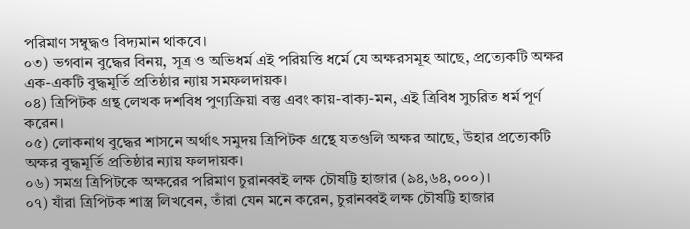পরিমাণ সম্বুদ্ধও বিদ্যমান থাকবে।
০৩) ভগবান বুদ্ধের বিনয়, সূত্র ও অভিধর্ম এই পরিয়ত্তি ধর্মে যে অক্ষরসমূহ আছে, প্রত্যেকটি অক্ষর এক-একটি বুদ্ধমূর্তি প্রতিষ্ঠার ন্যায় সমফলদায়ক।
০৪) ত্রিপিটক গ্রন্থ লেখক দশবিধ পুণ্যক্রিয়া বস্তু এবং কায়-বাক্য-মন, এই ত্রিবিধ সুচরিত ধর্ম পূর্ণ করেন।
০৫) লোকনাথ বুদ্ধের শাসনে অর্থাৎ সমুদয় ত্রিপিটক গ্রন্থে যতগুলি অক্ষর আছে, উহার প্রত্যেকটি অক্ষর বুদ্ধমূর্তি প্রতিষ্ঠার ন্যায় ফলদায়ক।
০৬) সমগ্র ত্রিপিটকে অক্ষরের পরিমাণ চুরানব্বই লক্ষ চৌষট্টি হাজার (৯৪,৬৪,০০০)।
০৭) যাঁরা ত্রিপিটক শাস্ত্র লিখবেন, তাঁরা যেন মনে করেন, চুরানব্বই লক্ষ চৌষট্টি হাজার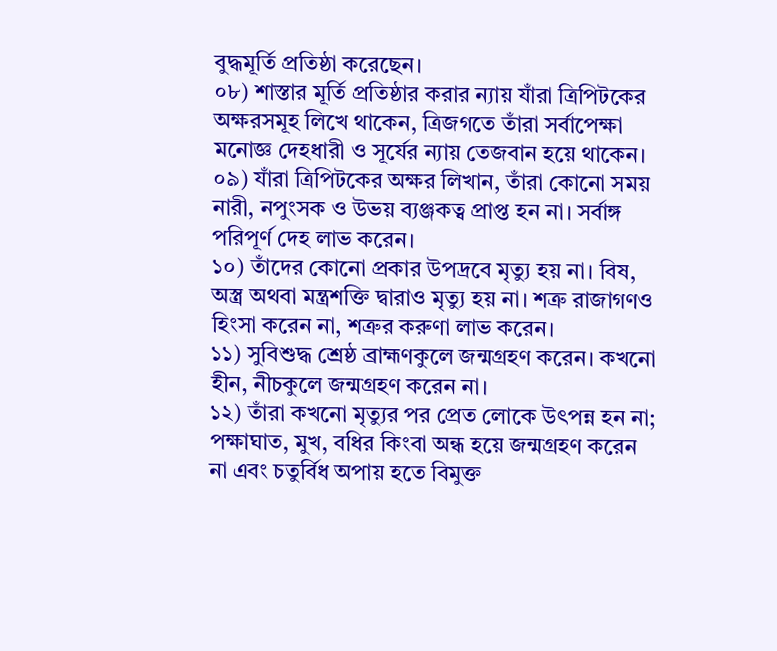বুদ্ধমূর্তি প্রতিষ্ঠা করেছেন।
০৮) শাস্তার মূর্তি প্রতিষ্ঠার করার ন্যায় যাঁরা ত্রিপিটকের অক্ষরসমূহ লিখে থাকেন, ত্রিজগতে তাঁরা সর্বাপেক্ষা মনোজ্ঞ দেহধারী ও সূর্যের ন্যায় তেজবান হয়ে থাকেন।
০৯) যাঁরা ত্রিপিটকের অক্ষর লিখান, তাঁরা কোনো সময় নারী, নপুংসক ও উভয় ব্যঞ্জকত্ব প্রাপ্ত হন না। সর্বাঙ্গ পরিপূর্ণ দেহ লাভ করেন।
১০) তাঁদের কোনো প্রকার উপদ্রবে মৃত্যু হয় না। বিষ, অস্ত্র অথবা মন্ত্রশক্তি দ্বারাও মৃত্যু হয় না। শত্রু রাজাগণও হিংসা করেন না, শত্রুর করুণা লাভ করেন।
১১) সুবিশুদ্ধ শ্রেষ্ঠ ব্রাহ্মণকুলে জন্মগ্রহণ করেন। কখনো হীন, নীচকুলে জন্মগ্রহণ করেন না।
১২) তাঁরা কখনো মৃত্যুর পর প্রেত লোকে উৎপন্ন হন না; পক্ষাঘাত, মুখ, বধির কিংবা অন্ধ হয়ে জন্মগ্রহণ করেন না এবং চতুর্বিধ অপায় হতে বিমুক্ত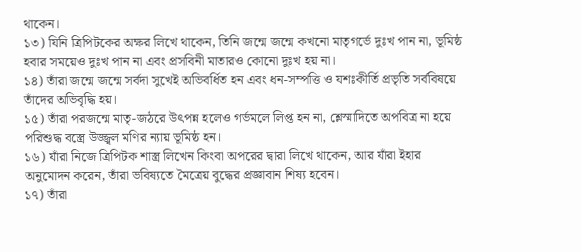থাকেন।
১৩) যিনি ত্রিপিটকের অক্ষর লিখে থাকেন, তিনি জন্মে জন্মে কখনো মাতৃগর্ভে দুঃখ পান না, ভূমিষ্ঠ হবার সময়েও দুঃখ পান না এবং প্রসবিনী মাতারও কোনো দুঃখ হয় না।
১৪) তাঁরা জন্মে জন্মে সর্বদা সুখেই অভিবর্ধিত হন এবং ধন-সম্পত্তি ও যশঃকীর্তি প্রভৃতি সর্ববিষয়ে তাঁদের অভিবৃদ্ধি হয়।
১৫) তাঁরা পরজন্মে মাতৃ-জঠরে উৎপন্ন হলেও গর্ভমলে লিপ্ত হন না, শ্লেস্মাদিতে অপবিত্র না হয়ে পরিশুদ্ধ বস্ত্রে উজ্জ্বল মণির ন্যায় ভূমিষ্ঠ হন।
১৬) যাঁরা নিজে ত্রিপিটক শাস্ত্র লিখেন কিংবা অপরের দ্বারা লিখে থাকেন, আর যাঁরা ইহার অনুমোদন করেন, তাঁরা ভবিষ্যতে মৈত্রেয় বুদ্ধের প্রজ্ঞাবান শিষ্য হবেন।
১৭) তাঁরা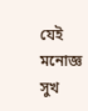যেই মনোজ্ঞ সুখ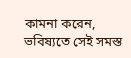কামনা করেন, ভবিষ্যতে সেই সমস্ত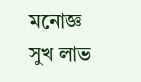মনোজ্ঞ সুখ লাভ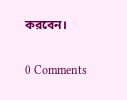করবেন।

0 Comments